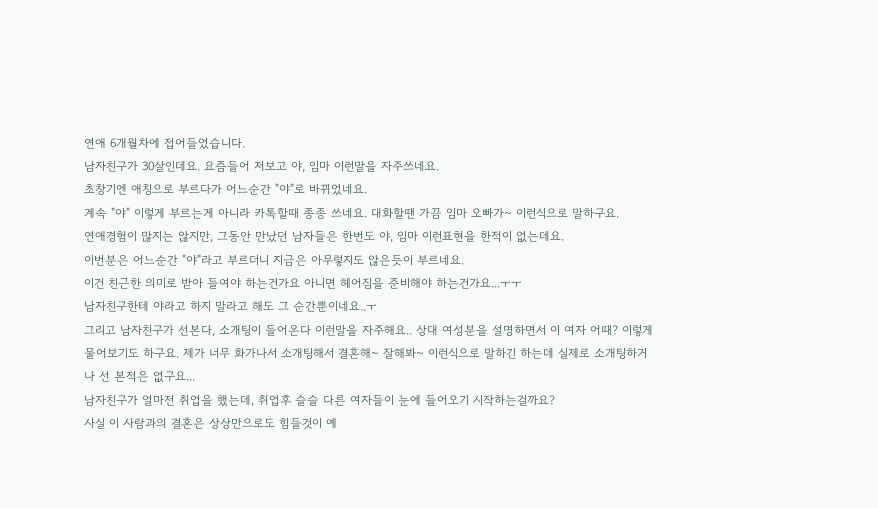연애 6개월차에 접어들었습니다.
남자친구가 30살인데요. 요즘들어 저보고 야, 임마 이런말을 자주쓰네요.
초창기엔 애칭으로 부르다가 어느순간 "야"로 바뀌었네요.
계속 "야" 이렇게 부르는게 아니라 카톡할때 종종 쓰네요. 대화할땐 가끔 임마 오빠가~ 이런식으로 말하구요.
연애경험이 많지는 않지만, 그동안 만났던 남자들은 한번도 야, 임마 이런표현을 한적이 없는데요.
이번분은 어느순간 "야"라고 부르더니 지금은 아무렇지도 않은듯이 부르네요.
이건 친근한 의미로 받아 들여야 하는건가요 아니면 헤어짐을 준비해야 하는건가요...ㅜㅜ
남자친구한테 야라고 하지 말라고 해도 그 순간뿐이네요..ㅜ
그리고 남자친구가 선본다, 소개팅이 들어온다 이런말을 자주해요.. 상대 여성분을 설명하면서 이 여자 어때? 이렇게 물어보기도 하구요. 제가 너무 화가나서 소개팅해서 결혼해~ 잘해봐~ 이런식으로 말하긴 하는데 실제로 소개팅하거나 선 본적은 없구요...
남자친구가 얼마전 취업을 했는데, 취업후 슬슬 다른 여자들이 눈에 들어오기 시작하는걸까요?
사실 이 사람과의 결혼은 상상만으로도 힘들것이 예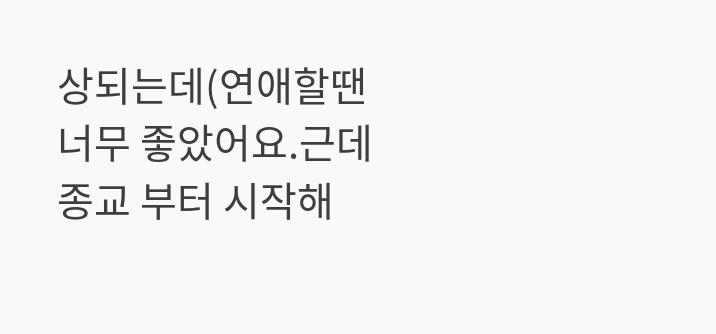상되는데(연애할땐 너무 좋았어요.근데 종교 부터 시작해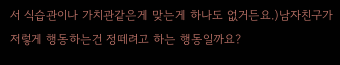서 식습관이나 가치관같은게 맞는게 하나도 없거든요.)남자친구가 저렇게 행동하는건 정떼려고 하는 행동일까요?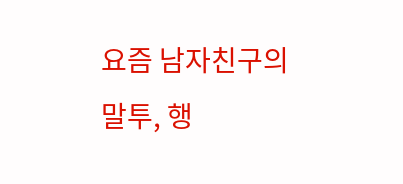요즘 남자친구의 말투, 행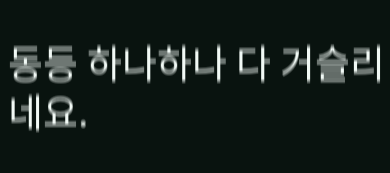동등 하나하나 다 거슬리네요.